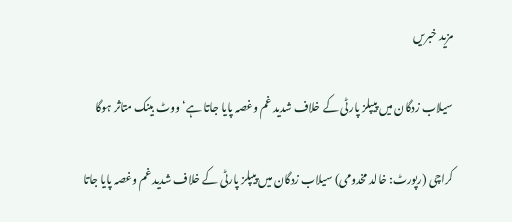مزید خبریں

سیلاب زدگان میں پیپلز پارٹی کے خلاف شدید غم وغصہ پایا جاتا ہے‘ ووٹ بینک متاثر ہوگا

کراچی (رپورٹ: خالد مخدومی) سیلاب زدگان میں پیپلز پارٹی کے خلاف شدید غم وغصہ پایا جاتا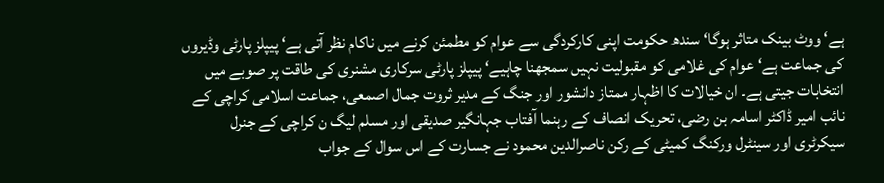ہے‘ ووٹ بینک متاثر ہوگا‘ سندھ حکومت اپنی کارکردگی سے عوام کو مطمئن کرنے میں ناکام نظر آتی ہے‘ پیپلز پارٹی وڈیروں کی جماعت ہے‘ عوام کی غلامی کو مقبولیت نہیں سمجھنا چاہیے‘ پیپلز پارٹی سرکاری مشنری کی طاقت پر صوبے میں انتخابات جیتی ہے۔ ان خیالات کا اظہار ممتاز دانشور اور جنگ کے مدیر ثروت جمال اصمعی، جماعت اسلامی کراچی کے نائب امیر ڈاکٹر اسامہ بن رضی، تحریک انصاف کے رہنما آفتاب جہانگیر صدیقی اور مسلم لیگ ن کراچی کے جنرل سیکرٹری اور سینٹرل ورکنگ کمیٹی کے رکن ناصرالدین محمود نے جسارت کے اس سوال کے جواب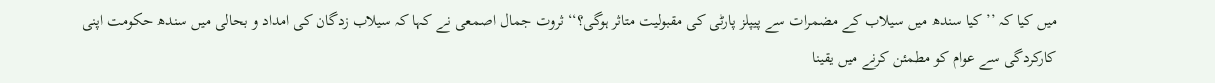میں کیا کہ ’’کیا سندھ میں سیلاب کے مضمرات سے پیپلز پارٹی کی مقبولیت متاثر ہوگی؟‘‘ ثروت جمال اصمعی نے کہا کہ سیلاب زدگان کی امداد و بحالی میں سندھ حکومت اپنی کارکردگی سے عوام کو مطمئن کرنے میں یقینا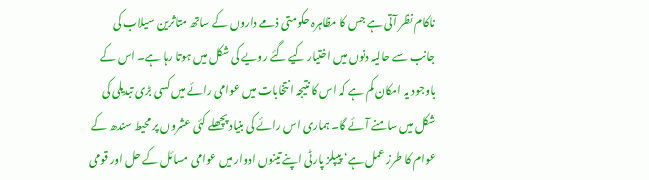ناکام نظر آتی ہے جس کا مظاہرہ حکومتی ذمے داروں کے ساتھ متاثرین سیلاب کی جانب سے حالیہ دنوں میں اختیار کیے گئے رویے کی شکل میں ہوتا رہا ہے۔ اس کے باوجود یہ امکان کم ہے کہ اس کا نتیجہ انتخابات میں عوامی رائے میں کسی بڑی تبدیلی کی شکل میں سامنے آئے گا۔ ہماری اس رائے کی بنیاد پچھلے کئی عشروں پر محیط سندھ کے عوام کا طرز عمل ہے‘ پیپلز پارٹی اپنے تینوں ادوار میں عوامی مسائل کے حل اور قومی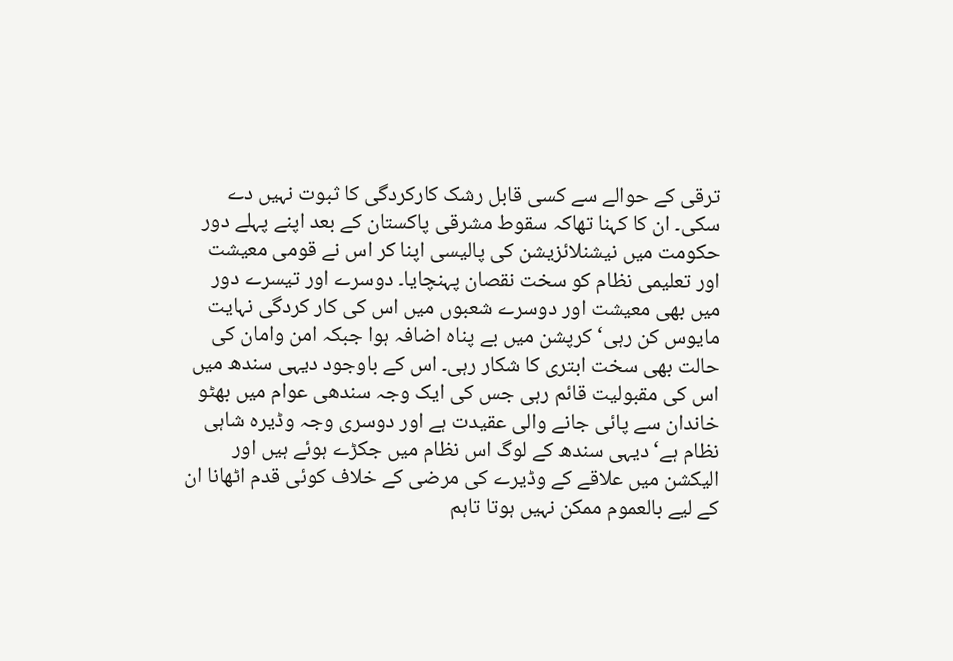ترقی کے حوالے سے کسی قابل رشک کارکردگی کا ثبوت نہیں دے سکی۔ ان کا کہنا تھاکہ سقوط مشرقی پاکستان کے بعد اپنے پہلے دور حکومت میں نیشنلائزیشن کی پالیسی اپنا کر اس نے قومی معیشت اور تعلیمی نظام کو سخت نقصان پہنچایا۔ دوسرے اور تیسرے دور میں بھی معیشت اور دوسرے شعبوں میں اس کی کار کردگی نہایت مایوس کن رہی‘ کرپشن میں بے پناہ اضافہ ہوا جبکہ امن وامان کی حالت بھی سخت ابتری کا شکار رہی۔ اس کے باوجود دیہی سندھ میں اس کی مقبولیت قائم رہی جس کی ایک وجہ سندھی عوام میں بھٹو خاندان سے پائی جانے والی عقیدت ہے اور دوسری وجہ وڈیرہ شاہی نظام ہے‘ دیہی سندھ کے لوگ اس نظام میں جکڑے ہوئے ہیں اور الیکشن میں علاقے کے وڈیرے کی مرضی کے خلاف کوئی قدم اٹھانا ان کے لیے بالعموم ممکن نہیں ہوتا تاہم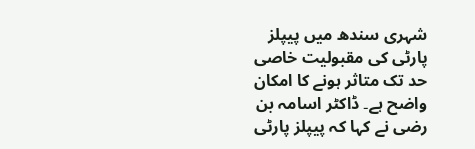شہری سندھ میں پیپلز پارٹی کی مقبولیت خاصی حد تک متاثر ہونے کا امکان واضح ہے۔ ڈاکٹر اسامہ بن رضی نے کہا کہ پیپلز پارٹی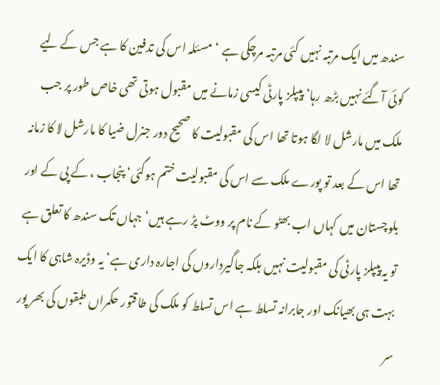سندھ میں ایک مرتبہ نہیں کئی مرتبہ مرچکی ہے ‘مسئلہ اس کی تدفین کا ہے جس کے لیے کوئی آگئے نہیں بڑھ رہا‘ پیپلز پارٹی کیسی زمانے میں مقبول ہوتی تھی خاص طور پر جب ملک میں مارشل لا لگا ہوتا تھا اس کی مقبولیت کا صحیح دور جنرل ضیا کا مارشل لا کا زمانہ تھا اس کے بعد تو پورے ملک سے اس کی مقبولیت ختم ہوگئی‘ پنجاب ، کے پی کے اور بلوچستان میں کہاں اب بھٹو کے نام پر ووٹ پڑ رہے ہیں‘جہاں تک سندھ کا تعلق ہے تو یہ پیپلز پارٹی کی مقبولیت نہیں بلکہ جاگیرداروں کی اجارہ داری ہے‘ یہ وڈیرہ شاہی کا ایک بہت ہی بھیانک اور جابرانہ تسلط ہے اس تسلط کو ملک کی طاقتور حکمراں طبقوں کی بھر پور سر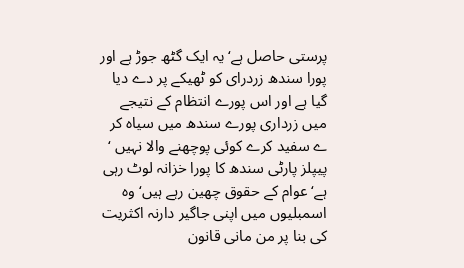پرستی حاصل ہے‘ یہ ایک گٹھ جوڑ ہے اور پورا سندھ زردرای کو ٹھیکے پر دے دیا گیا ہے اور اس پورے انتظام کے نتیجے میں زرداری پورے سندھ میں سیاہ کر ے سفید کرے کوئی پوچھنے والا نہیں ‘ پیپلز پارٹی سندھ کا پورا خزانہ لوٹ رہی ہے‘ عوام کے حقوق چھین رہے ہیں‘ وہ اسمبلیوں میں اپنی جاگیر دارنہ اکثریت کی بنا پر من مانی قانون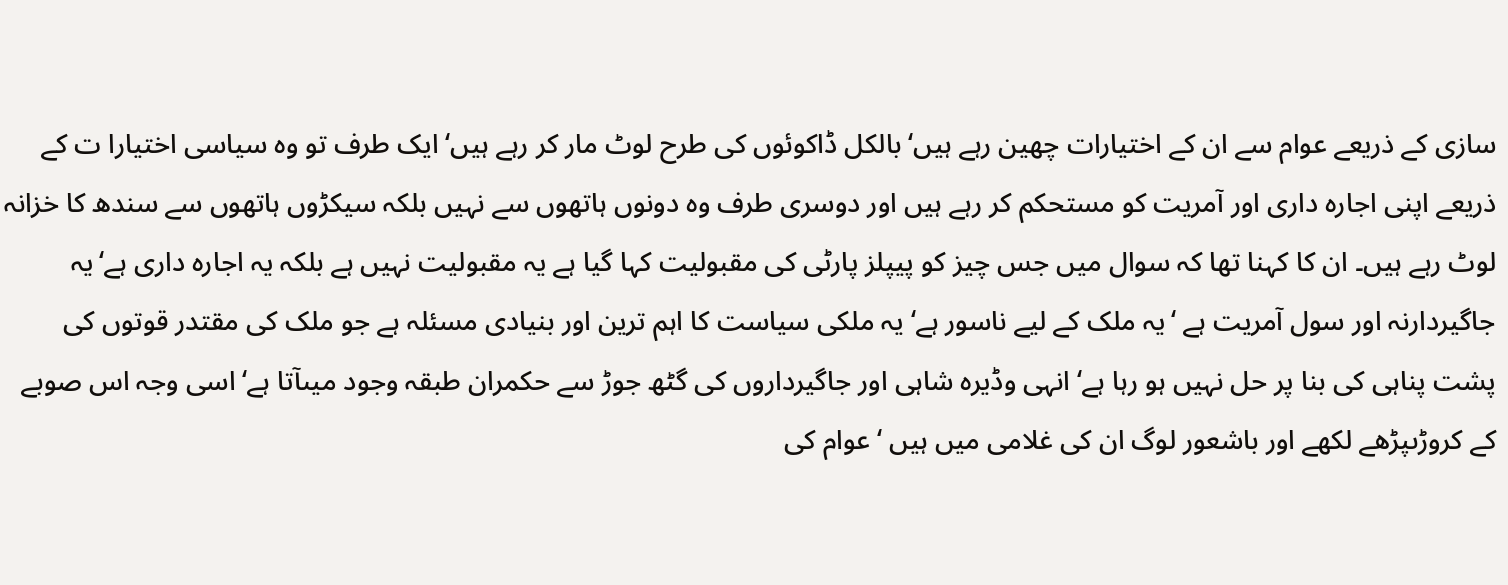سازی کے ذریعے عوام سے ان کے اختیارات چھین رہے ہیں‘ بالکل ڈاکوئوں کی طرح لوٹ مار کر رہے ہیں‘ ایک طرف تو وہ سیاسی اختیارا ت کے ذریعے اپنی اجارہ داری اور آمریت کو مستحکم کر رہے ہیں اور دوسری طرف وہ دونوں ہاتھوں سے نہیں بلکہ سیکڑوں ہاتھوں سے سندھ کا خزانہ لوٹ رہے ہیں۔ ان کا کہنا تھا کہ سوال میں جس چیز کو پیپلز پارٹی کی مقبولیت کہا گیا ہے یہ مقبولیت نہیں ہے بلکہ یہ اجارہ داری ہے‘یہ جاگیردارنہ اور سول آمریت ہے ‘یہ ملک کے لیے ناسور ہے‘ یہ ملکی سیاست کا اہم ترین اور بنیادی مسئلہ ہے جو ملک کی مقتدر قوتوں کی پشت پناہی کی بنا پر حل نہیں ہو رہا ہے‘ انہی وڈیرہ شاہی اور جاگیرداروں کی گٹھ جوڑ سے حکمران طبقہ وجود میںآتا ہے‘ اسی وجہ اس صوبے کے کروڑںپڑھے لکھے اور باشعور لوگ ان کی غلامی میں ہیں ‘ عوام کی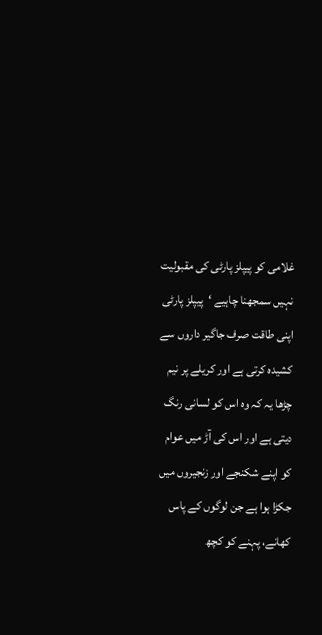غلامی کو پیپلز پارٹی کی مقبولیت نہیں سمجھنا چاہیے ‘پیپلز پارٹی اپنی طاقت صرف جاگیر داروں سے کشیدہ کرتی ہے اور کریلے پر نیم چڑھا یہ کہ وہ اس کو لسانی رنگ دیتی ہے اور اس کی آڑ میں عوام کو اپنے شکنجے اور زنجیروں میں جکڑا ہوا ہے جن لوگوں کے پاس کھانے، پہنے کو کچھ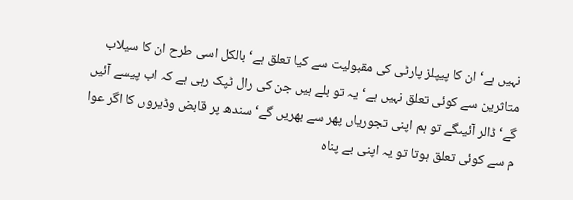نہیں ہے‘ ان کا پیپلز پارٹی کی مقبولیت سے کیا تعلق ہے‘ بالکل اسی طرح ان کا سیلاب متاثرین سے کوئی تعلق نہیں ہے‘ یہ تو بلے ہیں جن کی رال ٹپک رہی ہے کہ اب پیسے آئیں گے‘ ڈالر آئیںگے تو ہم اپنی تجوریاں پھر سے بھریں گے‘ سندھ پر قابض وڈیروں کا اگر عوا م سے کوئی تعلق ہوتا تو یہ اپنی بے پناہ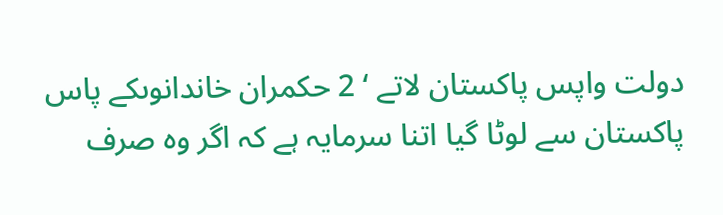دولت واپس پاکستان لاتے ‘ 2 حکمران خاندانوںکے پاس پاکستان سے لوٹا گیا اتنا سرمایہ ہے کہ اگر وہ صرف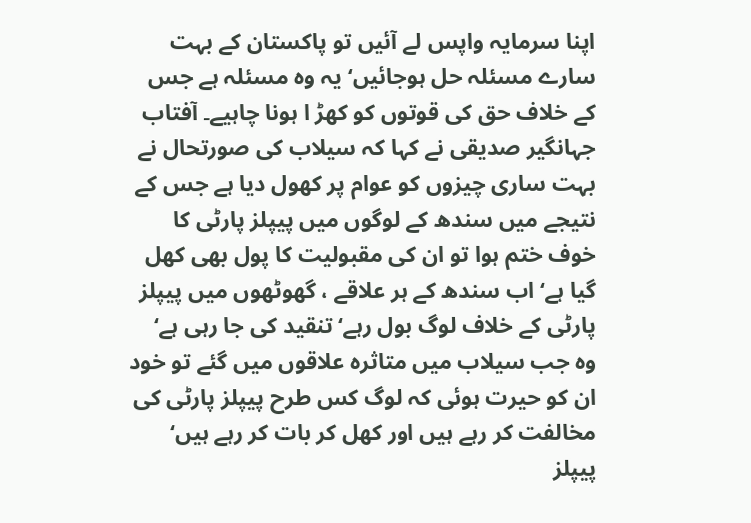اپنا سرمایہ واپس لے آئیں تو پاکستان کے بہت سارے مسئلہ حل ہوجائیں‘ یہ وہ مسئلہ ہے جس کے خلاف حق کی قوتوں کو کھڑ ا ہونا چاہیے۔ آفتاب جہانگیر صدیقی نے کہا کہ سیلاب کی صورتحال نے بہت ساری چیزوں کو عوام پر کھول دیا ہے جس کے نتیجے میں سندھ کے لوگوں میں پیپلز پارٹی کا خوف ختم ہوا تو ان کی مقبولیت کا پول بھی کھل گیا ہے‘ اب سندھ کے ہر علاقے ، گھوٹھوں میں پیپلز پارٹی کے خلاف لوگ بول رہے‘ تنقید کی جا رہی ہے‘ وہ جب سیلاب میں متاثرہ علاقوں میں گئے تو خود ان کو حیرت ہوئی کہ لوگ کس طرح پیپلز پارٹی کی مخالفت کر رہے ہیں اور کھل کر بات کر رہے ہیں‘ پیپلز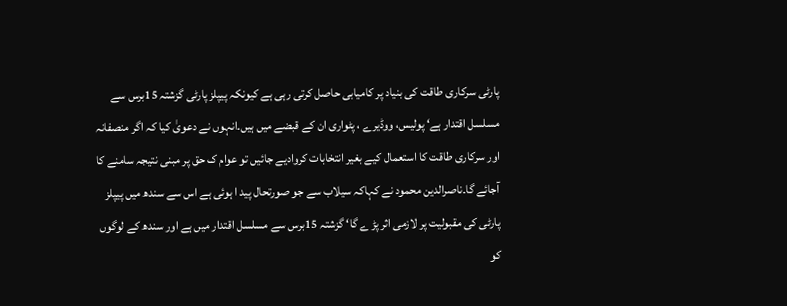پارٹی سرکاری طاقت کی بنیاد پر کامیابی حاصل کرتی رہی ہے کیونکہ پیپلز پارٹی گزشتہ 15برس سے مسلسل اقتدار ہے‘ پولیس، ووڈیرے ، پٹواری ان کے قبضے میں ہیں۔انہوں نے دعویٰ کیا کہ اگر منصفانہ اور سرکاری طاقت کا استعمال کیے بغیر انتخابات کروادیے جائیں تو عوام ک حق پر مبنی نتیجہ سامنے کا آجائے گا۔ناصرالدین محمود نے کہاکہ سیلاب سے جو صورتحال پید ا ہوئی ہے اس سے سندھ میں پیپلز پارٹی کی مقبولیت پر لازمی اثر پڑ ے گا‘ گزشتہ 15برس سے مسلسل اقتدار میں ہے اور سندھ کے لوگوں کو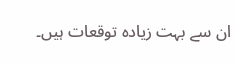ان سے بہت زیادہ توقعات ہیں۔